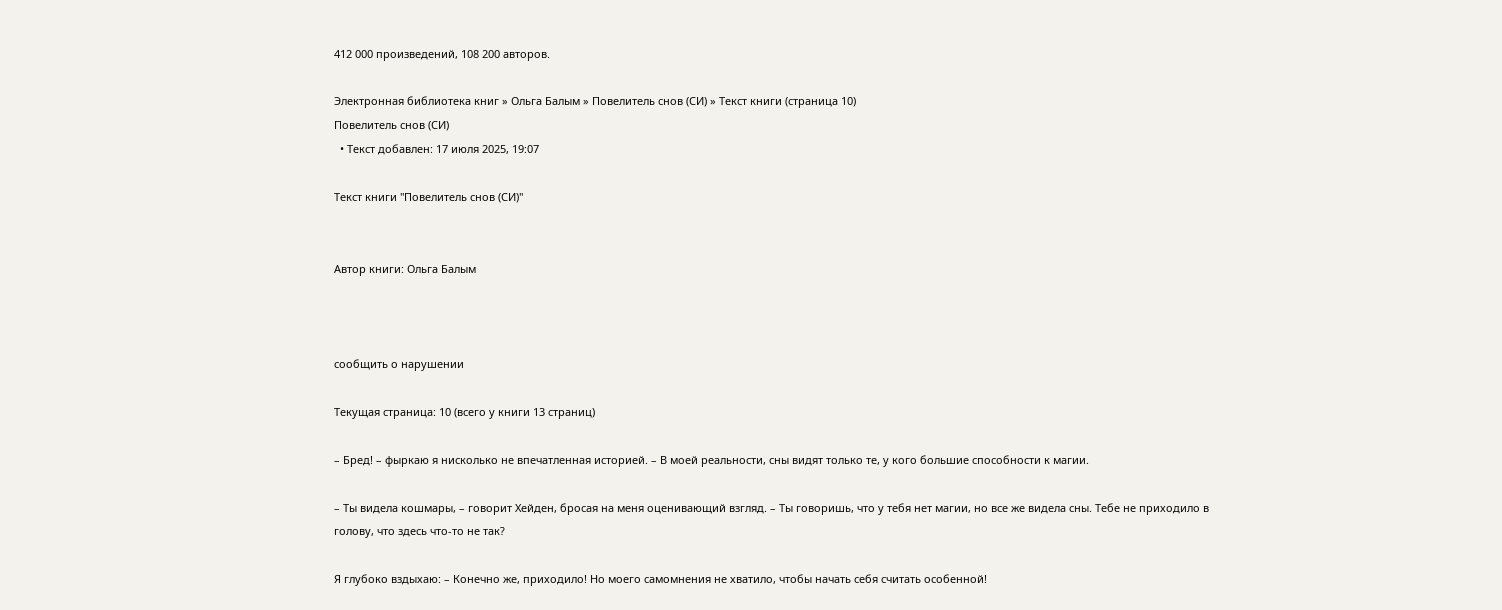412 000 произведений, 108 200 авторов.

Электронная библиотека книг » Ольга Балым » Повелитель снов (СИ) » Текст книги (страница 10)
Повелитель снов (СИ)
  • Текст добавлен: 17 июля 2025, 19:07

Текст книги "Повелитель снов (СИ)"


Автор книги: Ольга Балым



сообщить о нарушении

Текущая страница: 10 (всего у книги 13 страниц)

– Бред! – фыркаю я нисколько не впечатленная историей. – В моей реальности, сны видят только те, у кого большие способности к магии.

– Ты видела кошмары, – говорит Хейден, бросая на меня оценивающий взгляд. – Ты говоришь, что у тебя нет магии, но все же видела сны. Тебе не приходило в голову, что здесь что-то не так?

Я глубоко вздыхаю: – Конечно же, приходило! Но моего самомнения не хватило, чтобы начать себя считать особенной!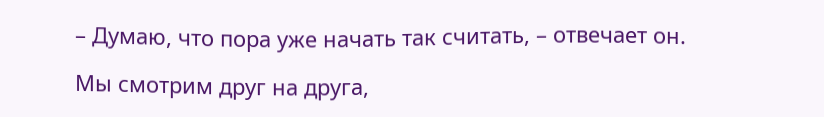– Думаю, что пора уже начать так считать, – отвечает он.

Мы смотрим друг на друга,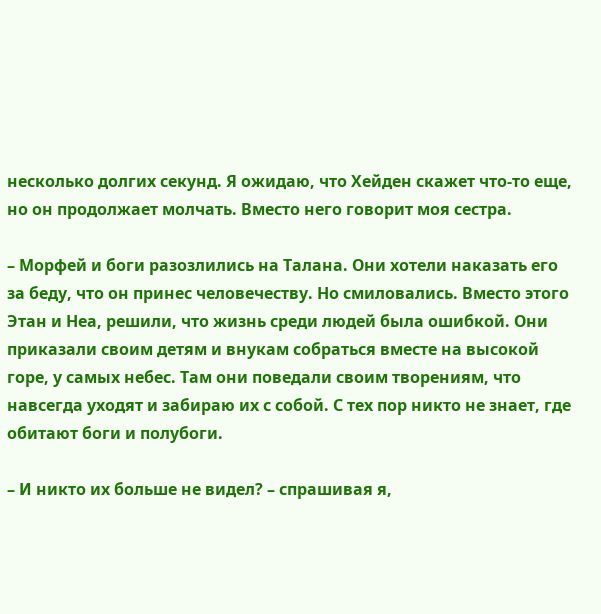несколько долгих секунд. Я ожидаю, что Хейден скажет что-то еще, но он продолжает молчать. Вместо него говорит моя сестра.

– Морфей и боги разозлились на Талана. Они хотели наказать его за беду, что он принес человечеству. Но смиловались. Вместо этого Этан и Неа, решили, что жизнь среди людей была ошибкой. Они приказали своим детям и внукам собраться вместе на высокой горе, у самых небес. Там они поведали своим творениям, что навсегда уходят и забираю их с собой. С тех пор никто не знает, где обитают боги и полубоги.

– И никто их больше не видел? – спрашивая я,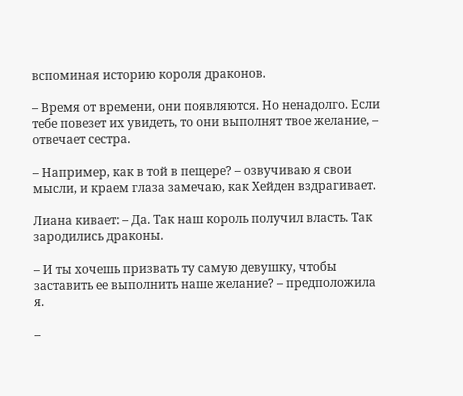вспоминая историю короля драконов.

– Время от времени, они появляются. Но ненадолго. Если тебе повезет их увидеть, то они выполнят твое желание, – отвечает сестра.

– Например, как в той в пещере? – озвучиваю я свои мысли, и краем глаза замечаю, как Хейден вздрагивает.

Лиана кивает: – Да. Так наш король получил власть. Так зародились драконы.

– И ты хочешь призвать ту самую девушку, чтобы заставить ее выполнить наше желание? – предположила я.

–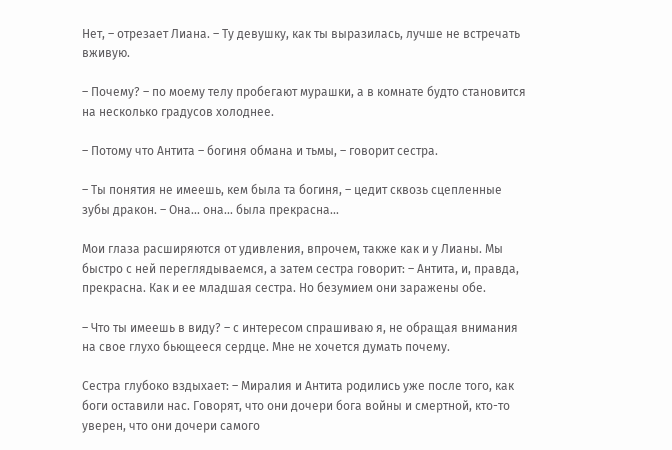Нет, – отрезает Лиана. – Ту девушку, как ты выразилась, лучше не встречать вживую.

– Почему? – по моему телу пробегают мурашки, а в комнате будто становится на несколько градусов холоднее.

– Потому что Антита – богиня обмана и тьмы, – говорит сестра.

– Ты понятия не имеешь, кем была та богиня, – цедит сквозь сцепленные зубы дракон. – Она... она... была прекрасна...

Мои глаза расширяются от удивления, впрочем, также как и у Лианы. Мы быстро с ней переглядываемся, а затем сестра говорит: – Антита, и, правда, прекрасна. Как и ее младшая сестра. Но безумием они заражены обе.

– Что ты имеешь в виду? – с интересом спрашиваю я, не обращая внимания на свое глухо бьющееся сердце. Мне не хочется думать почему.

Сестра глубоко вздыхает: – Миралия и Антита родились уже после того, как боги оставили нас. Говорят, что они дочери бога войны и смертной, кто-то уверен, что они дочери самого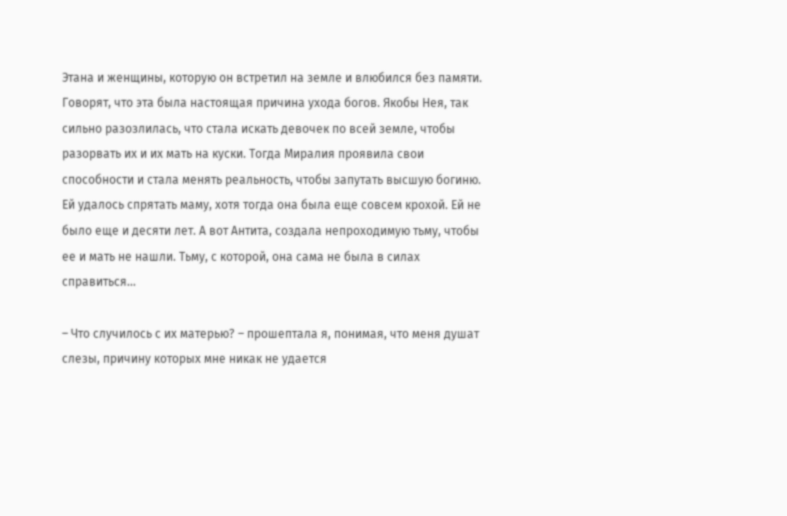Этана и женщины, которую он встретил на земле и влюбился без памяти. Говорят, что эта была настоящая причина ухода богов. Якобы Нея, так сильно разозлилась, что стала искать девочек по всей земле, чтобы разорвать их и их мать на куски. Тогда Миралия проявила свои способности и стала менять реальность, чтобы запутать высшую богиню. Ей удалось спрятать маму, хотя тогда она была еще совсем крохой. Ей не было еще и десяти лет. А вот Антита, создала непроходимую тьму, чтобы ее и мать не нашли. Тьму, с которой, она сама не была в силах справиться...

– Что случилось с их матерью? – прошептала я, понимая, что меня душат слезы, причину которых мне никак не удается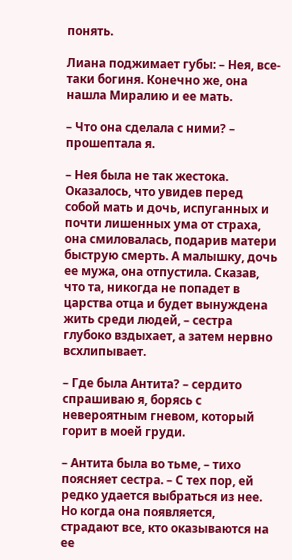понять.

Лиана поджимает губы: – Нея, все-таки богиня. Конечно же, она нашла Миралию и ее мать.

– Что она сделала с ними? – прошептала я.

– Нея была не так жестока. Оказалось, что увидев перед собой мать и дочь, испуганных и почти лишенных ума от страха, она смиловалась, подарив матери быструю смерть. А малышку, дочь ее мужа, она отпустила. Сказав, что та, никогда не попадет в царства отца и будет вынуждена жить среди людей, – сестра глубоко вздыхает, а затем нервно всхлипывает.

– Где была Антита? – сердито спрашиваю я, борясь с невероятным гневом, который горит в моей груди.

– Антита была во тьме, – тихо поясняет сестра. – С тех пор, ей редко удается выбраться из нее. Но когда она появляется, страдают все, кто оказываются на ее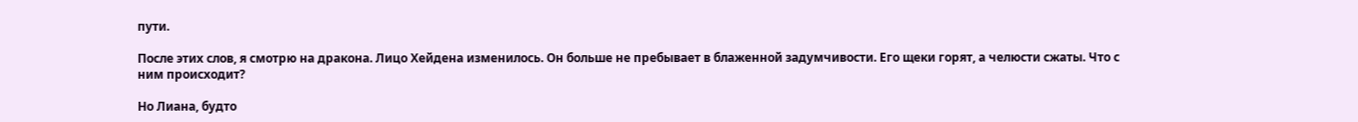пути.

После этих слов, я смотрю на дракона. Лицо Хейдена изменилось. Он больше не пребывает в блаженной задумчивости. Его щеки горят, а челюсти сжаты. Что с ним происходит?

Но Лиана, будто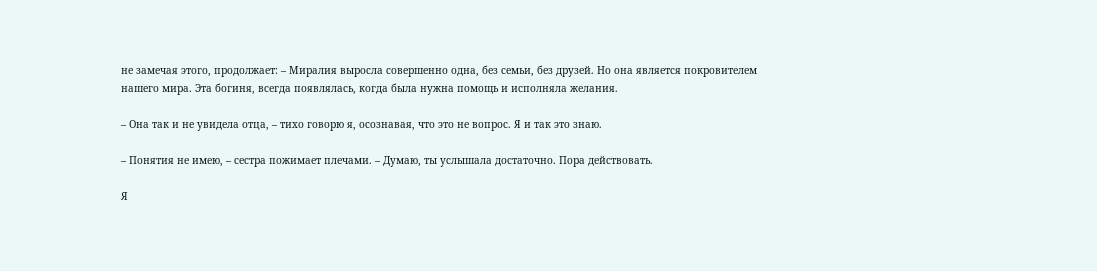не замечая этого, продолжает: – Миралия выросла совершенно одна, без семьи, без друзей. Но она является покровителем нашего мира. Эта богиня, всегда появлялась, когда была нужна помощь и исполняла желания.

– Она так и не увидела отца, – тихо говорю я, осознавая, что это не вопрос. Я и так это знаю.

– Понятия не имею, – сестра пожимает плечами. – Думаю, ты услышала достаточно. Пора действовать.

Я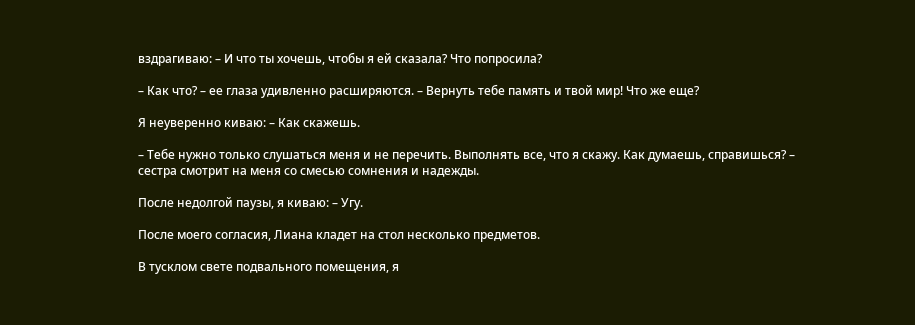вздрагиваю: – И что ты хочешь, чтобы я ей сказала? Что попросила?

– Как что? – ее глаза удивленно расширяются. – Вернуть тебе память и твой мир! Что же еще?

Я неуверенно киваю: – Как скажешь.

– Тебе нужно только слушаться меня и не перечить. Выполнять все, что я скажу. Как думаешь, справишься? – сестра смотрит на меня со смесью сомнения и надежды.

После недолгой паузы, я киваю: – Угу.

После моего согласия, Лиана кладет на стол несколько предметов.

В тусклом свете подвального помещения, я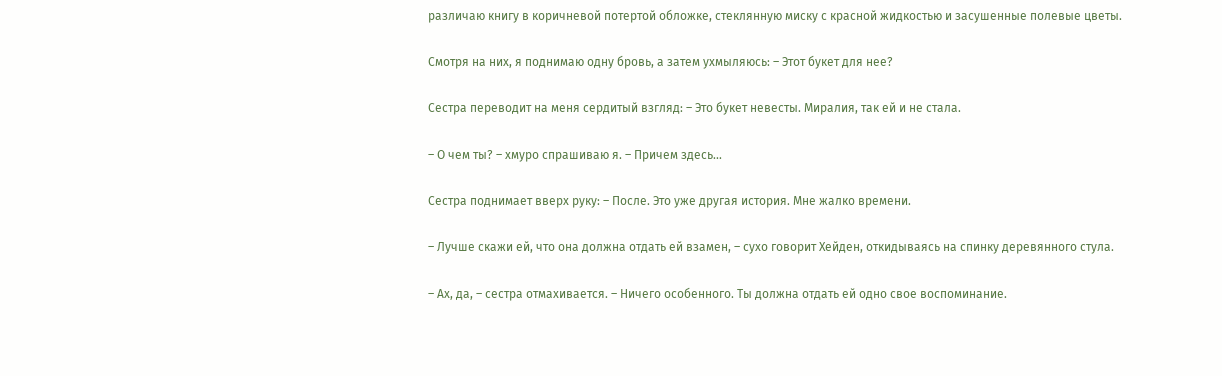различаю книгу в коричневой потертой обложке, стеклянную миску с красной жидкостью и засушенные полевые цветы.

Смотря на них, я поднимаю одну бровь, а затем ухмыляюсь: – Этот букет для нее?

Сестра переводит на меня сердитый взгляд: – Это букет невесты. Миралия, так ей и не стала.

– О чем ты? – хмуро спрашиваю я. – Причем здесь...

Сестра поднимает вверх руку: – После. Это уже другая история. Мне жалко времени.

– Лучше скажи ей, что она должна отдать ей взамен, – сухо говорит Хейден, откидываясь на спинку деревянного стула.

– Ах, да, – сестра отмахивается. – Ничего особенного. Ты должна отдать ей одно свое воспоминание.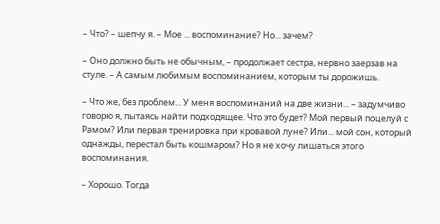– Что? – шепчу я. – Мое ... воспоминание? Но... зачем?

– Оно должно быть не обычным, – продолжает сестра, нервно заерзав на стуле. – А самым любимым воспоминанием, которым ты дорожишь.

– Что же, без проблем... У меня воспоминаний на две жизни... – задумчиво говорю я, пытаясь найти подходящее. Что это будет? Мой первый поцелуй с Рамом? Или первая тренировка при кровавой луне? Или... мой сон, который однажды, перестал быть кошмаром? Но я не хочу лишаться этого воспоминания.

– Хорошо. Тогда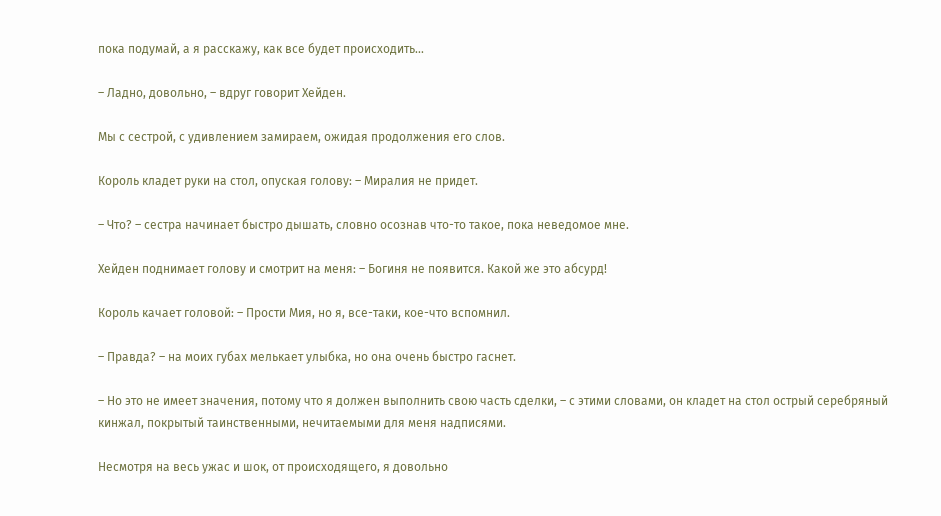пока подумай, а я расскажу, как все будет происходить...

– Ладно, довольно, – вдруг говорит Хейден.

Мы с сестрой, с удивлением замираем, ожидая продолжения его слов.

Король кладет руки на стол, опуская голову: – Миралия не придет.

– Что? – сестра начинает быстро дышать, словно осознав что-то такое, пока неведомое мне.

Хейден поднимает голову и смотрит на меня: – Богиня не появится. Какой же это абсурд!

Король качает головой: – Прости Мия, но я, все-таки, кое-что вспомнил.

– Правда? – на моих губах мелькает улыбка, но она очень быстро гаснет.

– Но это не имеет значения, потому что я должен выполнить свою часть сделки, – с этими словами, он кладет на стол острый серебряный кинжал, покрытый таинственными, нечитаемыми для меня надписями.

Несмотря на весь ужас и шок, от происходящего, я довольно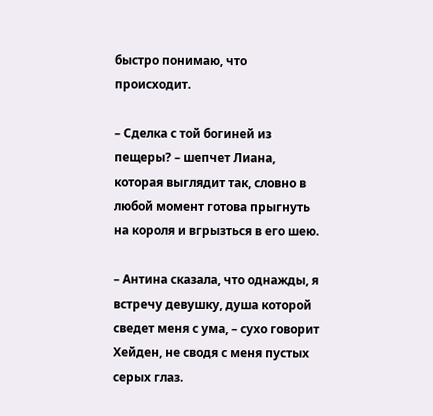быстро понимаю, что происходит.

– Сделка с той богиней из пещеры? – шепчет Лиана, которая выглядит так, словно в любой момент готова прыгнуть на короля и вгрызться в его шею.

– Антина сказала, что однажды, я встречу девушку, душа которой сведет меня с ума, – сухо говорит Хейден, не сводя с меня пустых серых глаз.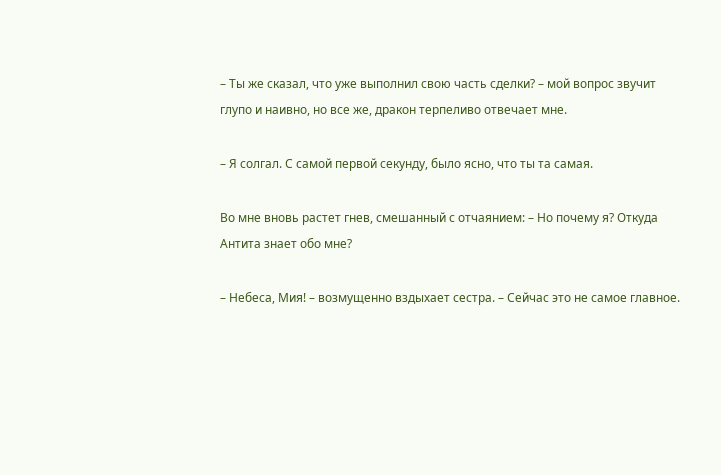– Ты же сказал, что уже выполнил свою часть сделки? – мой вопрос звучит глупо и наивно, но все же, дракон терпеливо отвечает мне.

– Я солгал. С самой первой секунду, было ясно, что ты та самая.

Во мне вновь растет гнев, смешанный с отчаянием: – Но почему я? Откуда Антита знает обо мне?

– Небеса, Мия! – возмущенно вздыхает сестра. – Сейчас это не самое главное.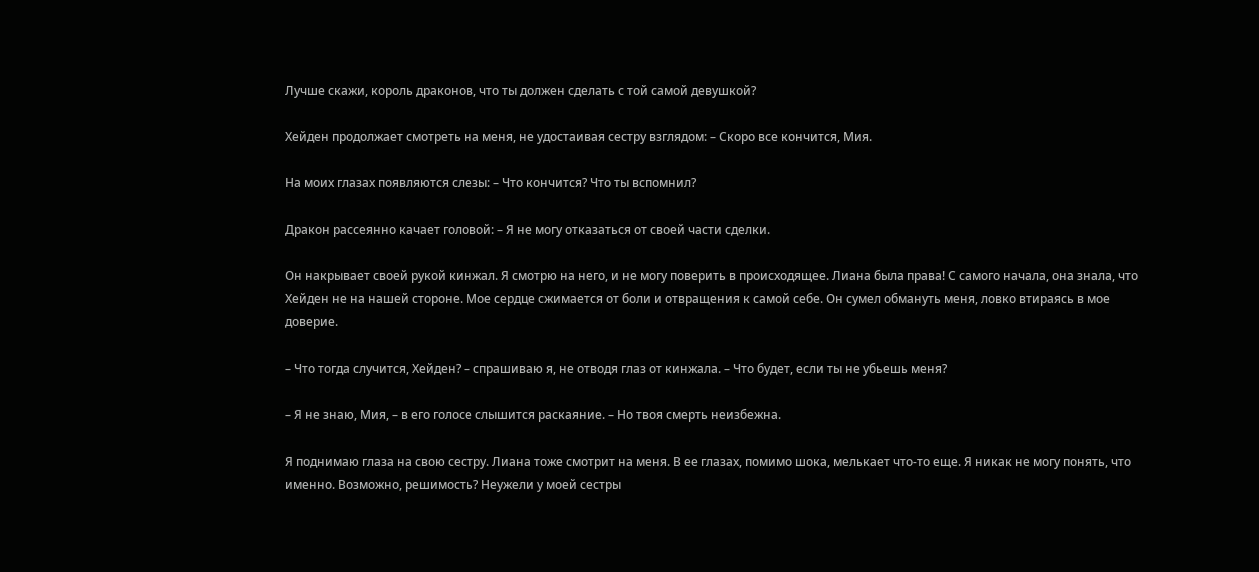Лучше скажи, король драконов, что ты должен сделать с той самой девушкой?

Хейден продолжает смотреть на меня, не удостаивая сестру взглядом: – Скоро все кончится, Мия.

На моих глазах появляются слезы: – Что кончится? Что ты вспомнил?

Дракон рассеянно качает головой: – Я не могу отказаться от своей части сделки.

Он накрывает своей рукой кинжал. Я смотрю на него, и не могу поверить в происходящее. Лиана была права! С самого начала, она знала, что Хейден не на нашей стороне. Мое сердце сжимается от боли и отвращения к самой себе. Он сумел обмануть меня, ловко втираясь в мое доверие.

– Что тогда случится, Хейден? – спрашиваю я, не отводя глаз от кинжала. – Что будет, если ты не убьешь меня?

– Я не знаю, Мия, – в его голосе слышится раскаяние. – Но твоя смерть неизбежна.

Я поднимаю глаза на свою сестру. Лиана тоже смотрит на меня. В ее глазах, помимо шока, мелькает что-то еще. Я никак не могу понять, что именно. Возможно, решимость? Неужели у моей сестры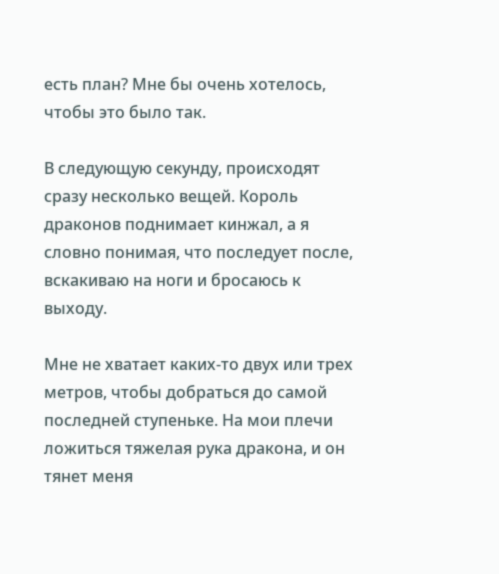есть план? Мне бы очень хотелось, чтобы это было так.

В следующую секунду, происходят сразу несколько вещей. Король драконов поднимает кинжал, а я словно понимая, что последует после, вскакиваю на ноги и бросаюсь к выходу.

Мне не хватает каких-то двух или трех метров, чтобы добраться до самой последней ступеньке. На мои плечи ложиться тяжелая рука дракона, и он тянет меня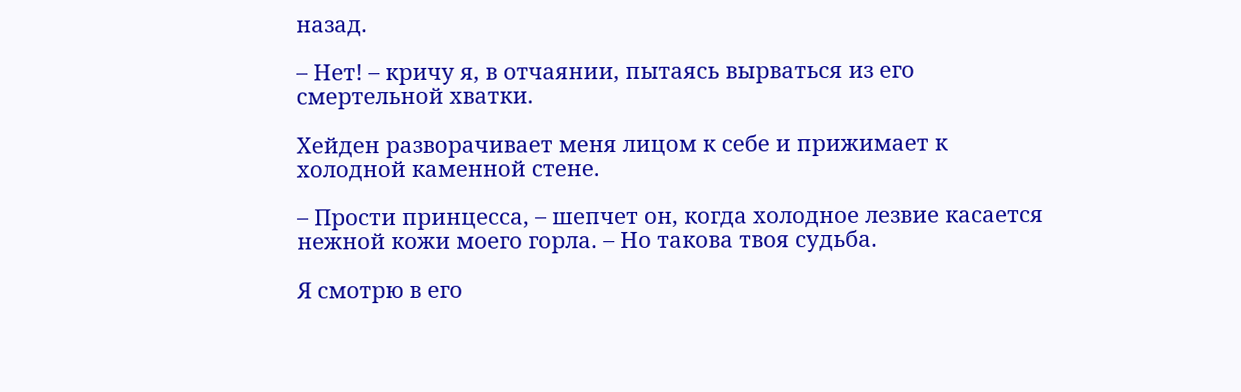назад.

– Нет! – кричу я, в отчаянии, пытаясь вырваться из его смертельной хватки.

Хейден разворачивает меня лицом к себе и прижимает к холодной каменной стене.

– Прости принцесса, – шепчет он, когда холодное лезвие касается нежной кожи моего горла. – Но такова твоя судьба.

Я смотрю в его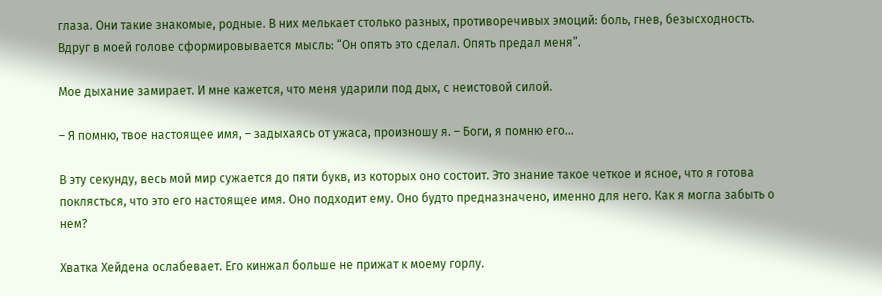глаза. Они такие знакомые, родные. В них мелькает столько разных, противоречивых эмоций: боль, гнев, безысходность. Вдруг в моей голове сформировывается мысль: “Он опять это сделал. Опять предал меня”.

Мое дыхание замирает. И мне кажется, что меня ударили под дых, с неистовой силой.

– Я помню, твое настоящее имя, – задыхаясь от ужаса, произношу я. – Боги, я помню его...

В эту секунду, весь мой мир сужается до пяти букв, из которых оно состоит. Это знание такое четкое и ясное, что я готова поклясться, что это его настоящее имя. Оно подходит ему. Оно будто предназначено, именно для него. Как я могла забыть о нем?

Хватка Хейдена ослабевает. Его кинжал больше не прижат к моему горлу.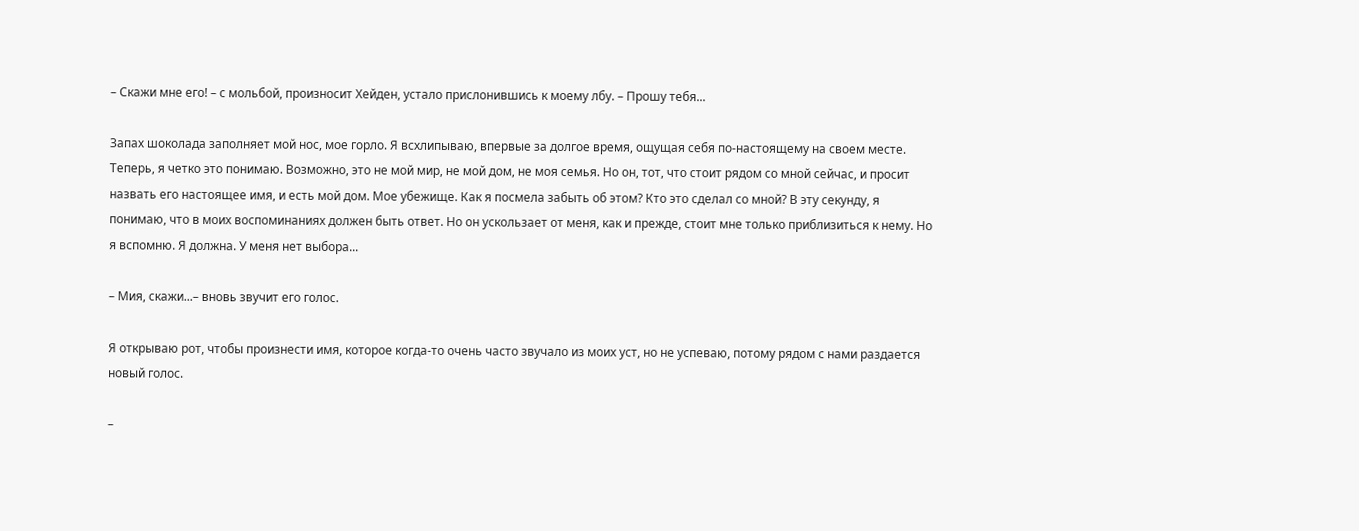– Скажи мне его! – с мольбой, произносит Хейден, устало прислонившись к моему лбу. – Прошу тебя...

Запах шоколада заполняет мой нос, мое горло. Я всхлипываю, впервые за долгое время, ощущая себя по-настоящему на своем месте. Теперь, я четко это понимаю. Возможно, это не мой мир, не мой дом, не моя семья. Но он, тот, что стоит рядом со мной сейчас, и просит назвать его настоящее имя, и есть мой дом. Мое убежище. Как я посмела забыть об этом? Кто это сделал со мной? В эту секунду, я понимаю, что в моих воспоминаниях должен быть ответ. Но он ускользает от меня, как и прежде, стоит мне только приблизиться к нему. Но я вспомню. Я должна. У меня нет выбора...

– Мия, скажи...– вновь звучит его голос.

Я открываю рот, чтобы произнести имя, которое когда-то очень часто звучало из моих уст, но не успеваю, потому рядом с нами раздается новый голос.

–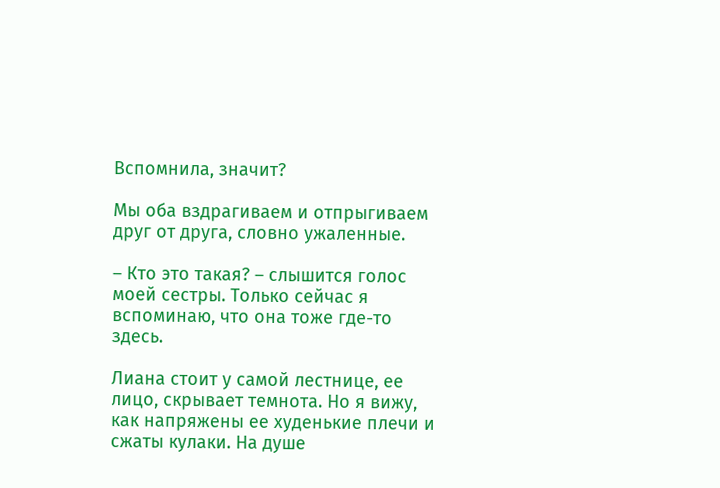Вспомнила, значит?

Мы оба вздрагиваем и отпрыгиваем друг от друга, словно ужаленные.

– Кто это такая? – слышится голос моей сестры. Только сейчас я вспоминаю, что она тоже где-то здесь.

Лиана стоит у самой лестнице, ее лицо, скрывает темнота. Но я вижу, как напряжены ее худенькие плечи и сжаты кулаки. На душе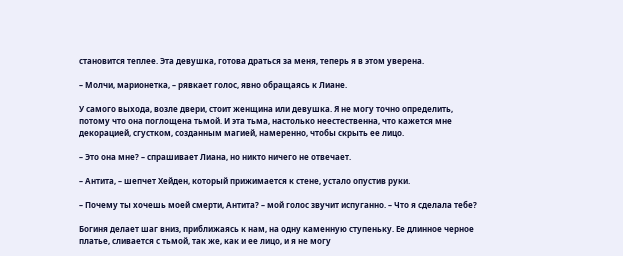становится теплее. Эта девушка, готова драться за меня, теперь я в этом уверена.

– Молчи, марионетка, – рявкает голос, явно обращаясь к Лиане.

У самого выхода, возле двери, стоит женщина или девушка. Я не могу точно определить, потому что она поглощена тьмой. И эта тьма, настолько неестественна, что кажется мне декорацией, сгустком, созданным магией, намеренно, чтобы скрыть ее лицо.

– Это она мне? – спрашивает Лиана, но никто ничего не отвечает.

– Антита, – шепчет Хейден, который прижимается к стене, устало опустив руки.

– Почему ты хочешь моей смерти, Антита? – мой голос звучит испуганно. – Что я сделала тебе?

Богиня делает шаг вниз, приближаясь к нам, на одну каменную ступеньку. Ее длинное черное платье, сливается с тьмой, так же, как и ее лицо, и я не могу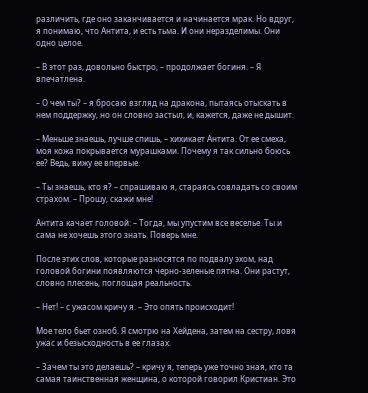различить, где оно заканчивается и начинается мрак. Но вдруг, я понимаю, что Антита, и есть тьма. И они неразделимы. Они одно целое.

– В этот раз, довольно быстро, – продолжает богиня. – Я впечатлена.

– О чем ты? – я бросаю взгляд на дракона, пытаясь отыскать в нем поддержку, но он словно застыл, и, кажется, даже не дышит.

– Меньше знаешь, лучше спишь, – хихикает Антита. От ее смеха, моя кожа покрывается мурашками. Почему я так сильно боюсь ее? Ведь, вижу ее впервые.

– Ты знаешь, кто я? – спрашиваю я, стараясь совладать со своим страхом. – Прошу, скажи мне!

Антита качает головой: – Тогда, мы упустим все веселье. Ты и сама не хочешь этого знать. Поверь мне.

После этих слов, которые разносятся по подвалу эхом, над головой богини появляются черно-зеленые пятна. Они растут, словно плесень, поглощая реальность.

– Нет! – с ужасом кричу я. – Это опять происходит!

Мое тело бьет озноб. Я смотрю на Хейдена, затем на сестру, ловя ужас и безысходность в ее глазах.

– Зачем ты это делаешь? – кричу я, теперь уже точно зная, кто та самая таинственная женщина, о которой говорил Кристиан. Это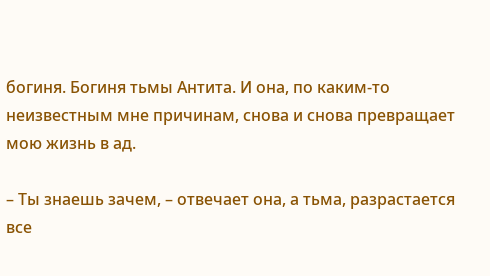богиня. Богиня тьмы Антита. И она, по каким-то неизвестным мне причинам, снова и снова превращает мою жизнь в ад.

– Ты знаешь зачем, – отвечает она, а тьма, разрастается все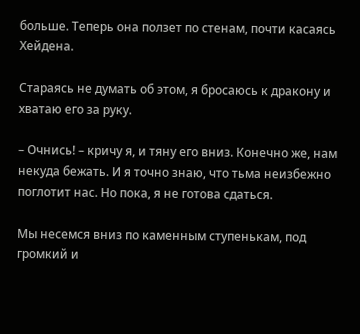больше. Теперь она ползет по стенам, почти касаясь Хейдена.

Стараясь не думать об этом, я бросаюсь к дракону и хватаю его за руку.

– Очнись! – кричу я, и тяну его вниз. Конечно же, нам некуда бежать. И я точно знаю, что тьма неизбежно поглотит нас. Но пока, я не готова сдаться.

Мы несемся вниз по каменным ступенькам, под громкий и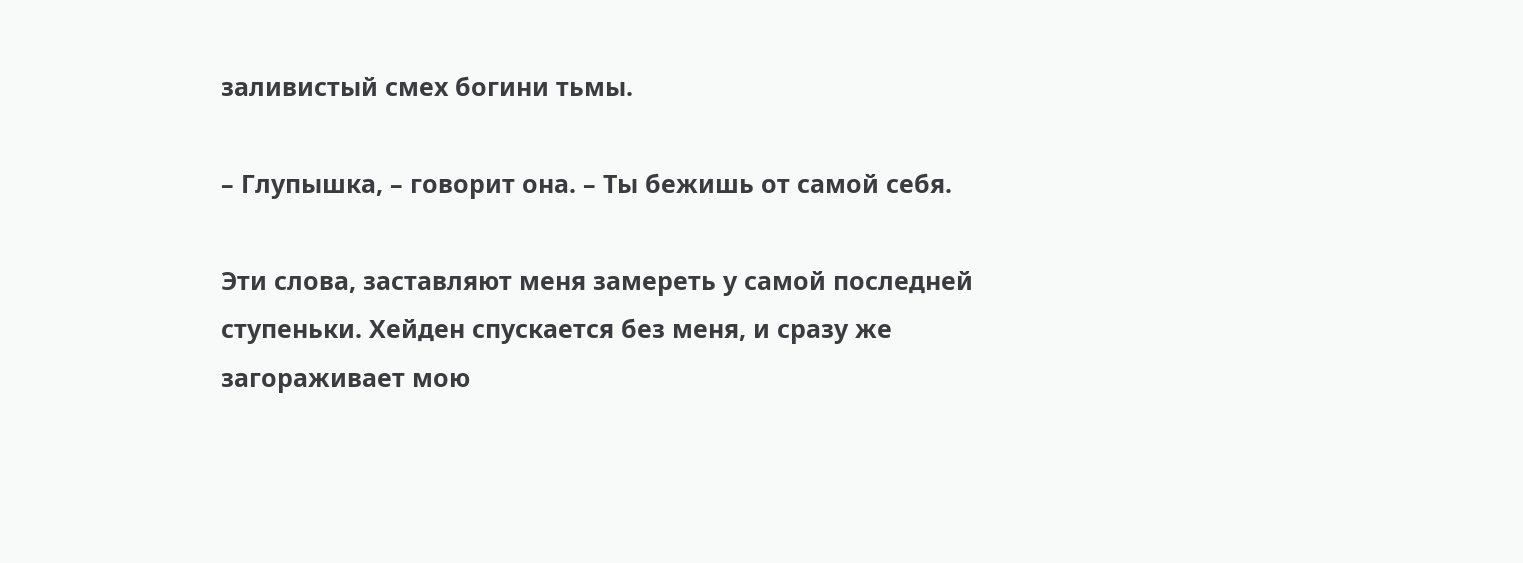заливистый смех богини тьмы.

– Глупышка, – говорит она. – Ты бежишь от самой себя.

Эти слова, заставляют меня замереть у самой последней ступеньки. Хейден спускается без меня, и сразу же загораживает мою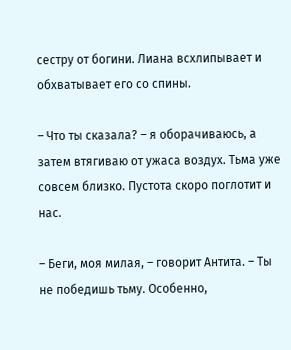сестру от богини. Лиана всхлипывает и обхватывает его со спины.

– Что ты сказала? – я оборачиваюсь, а затем втягиваю от ужаса воздух. Тьма уже совсем близко. Пустота скоро поглотит и нас.

– Беги, моя милая, – говорит Антита. – Ты не победишь тьму. Особенно,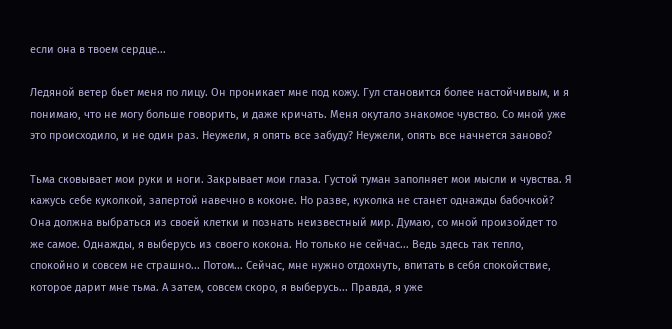если она в твоем сердце...

Ледяной ветер бьет меня по лицу. Он проникает мне под кожу. Гул становится более настойчивым, и я понимаю, что не могу больше говорить, и даже кричать. Меня окутало знакомое чувство. Со мной уже это происходило, и не один раз. Неужели, я опять все забуду? Неужели, опять все начнется заново?

Тьма сковывает мои руки и ноги. Закрывает мои глаза. Густой туман заполняет мои мысли и чувства. Я кажусь себе куколкой, запертой навечно в коконе. Но разве, куколка не станет однажды бабочкой? Она должна выбраться из своей клетки и познать неизвестный мир. Думаю, со мной произойдет то же самое. Однажды, я выберусь из своего кокона. Но только не сейчас... Ведь здесь так тепло, спокойно и совсем не страшно... Потом... Сейчас, мне нужно отдохнуть, впитать в себя спокойствие, которое дарит мне тьма. А затем, совсем скоро, я выберусь... Правда, я уже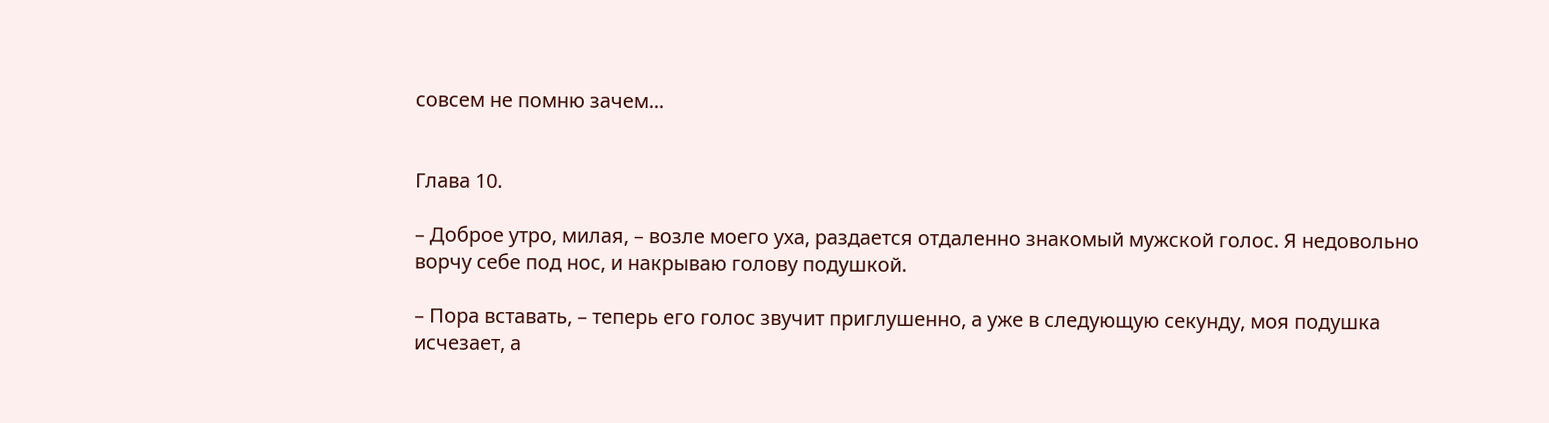совсем не помню зачем...


Глава 10.

– Доброе утро, милая, – возле моего уха, раздается отдаленно знакомый мужской голос. Я недовольно ворчу себе под нос, и накрываю голову подушкой.

– Пора вставать, – теперь его голос звучит приглушенно, а уже в следующую секунду, моя подушка исчезает, а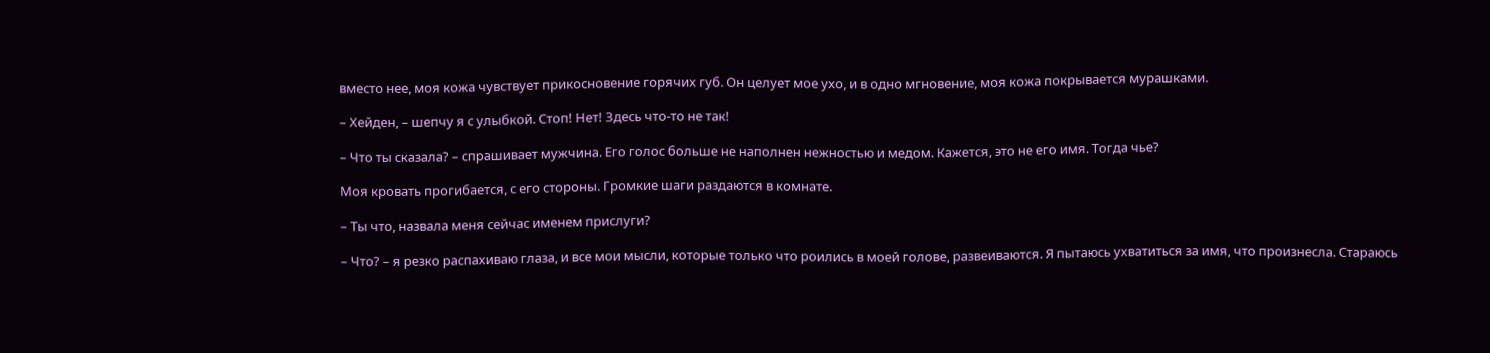вместо нее, моя кожа чувствует прикосновение горячих губ. Он целует мое ухо, и в одно мгновение, моя кожа покрывается мурашками.

– Хейден, – шепчу я с улыбкой. Стоп! Нет! Здесь что-то не так!

– Что ты сказала? – спрашивает мужчина. Его голос больше не наполнен нежностью и медом. Кажется, это не его имя. Тогда чье?

Моя кровать прогибается, с его стороны. Громкие шаги раздаются в комнате.

– Ты что, назвала меня сейчас именем прислуги?

– Что? – я резко распахиваю глаза, и все мои мысли, которые только что роились в моей голове, развеиваются. Я пытаюсь ухватиться за имя, что произнесла. Стараюсь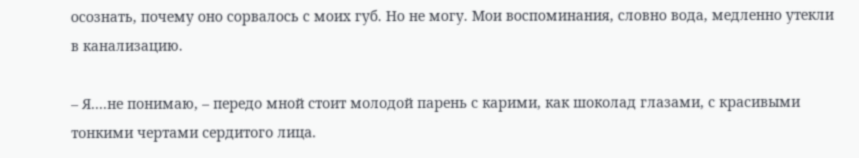осознать, почему оно сорвалось с моих губ. Но не могу. Мои воспоминания, словно вода, медленно утекли в канализацию.

– Я....не понимаю, – передо мной стоит молодой парень с карими, как шоколад глазами, с красивыми тонкими чертами сердитого лица.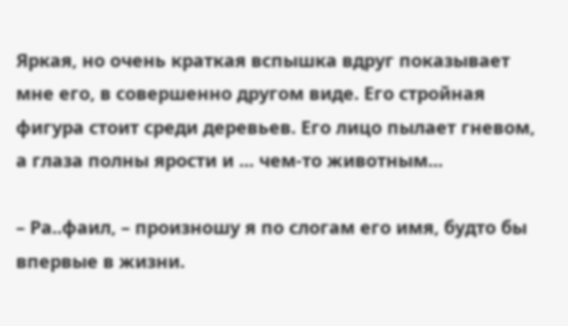Яркая, но очень краткая вспышка вдруг показывает мне его, в совершенно другом виде. Его стройная фигура стоит среди деревьев. Его лицо пылает гневом, а глаза полны ярости и ... чем-то животным...

– Ра..фаил, – произношу я по слогам его имя, будто бы впервые в жизни.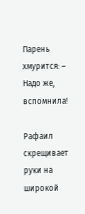Парень хмурится: – Надо же, вспомнила!

Рафаил скрещивает руки на широкой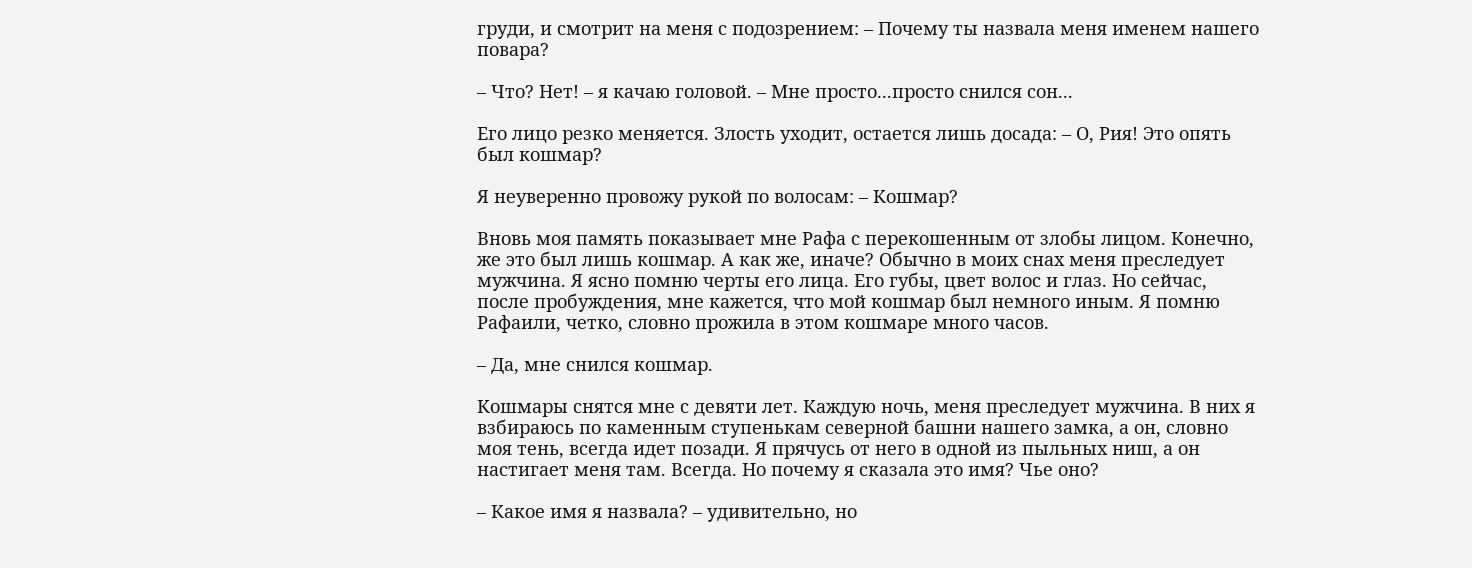груди, и смотрит на меня с подозрением: – Почему ты назвала меня именем нашего повара?

– Что? Нет! – я качаю головой. – Мне просто...просто снился сон...

Его лицо резко меняется. Злость уходит, остается лишь досада: – О, Рия! Это опять был кошмар?

Я неуверенно провожу рукой по волосам: – Кошмар?

Вновь моя память показывает мне Рафа с перекошенным от злобы лицом. Конечно, же это был лишь кошмар. А как же, иначе? Обычно в моих снах меня преследует мужчина. Я ясно помню черты его лица. Его губы, цвет волос и глаз. Но сейчас, после пробуждения, мне кажется, что мой кошмар был немного иным. Я помню Рафаили, четко, словно прожила в этом кошмаре много часов.

– Да, мне снился кошмар.

Кошмары снятся мне с девяти лет. Каждую ночь, меня преследует мужчина. В них я взбираюсь по каменным ступенькам северной башни нашего замка, а он, словно моя тень, всегда идет позади. Я прячусь от него в одной из пыльных ниш, а он настигает меня там. Всегда. Но почему я сказала это имя? Чье оно?

– Какое имя я назвала? – удивительно, но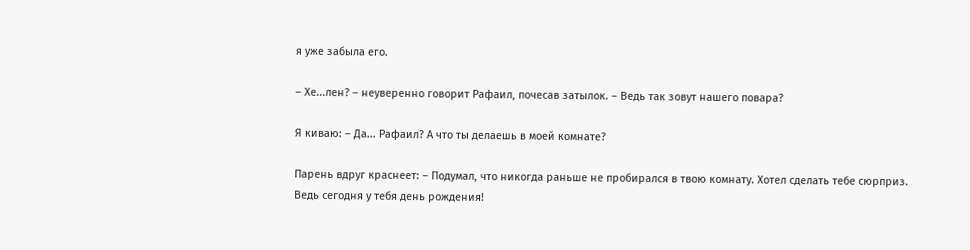я уже забыла его.

– Хе...лен? – неуверенно говорит Рафаил, почесав затылок. – Ведь так зовут нашего повара?

Я киваю: – Да... Рафаил? А что ты делаешь в моей комнате?

Парень вдруг краснеет: – Подумал, что никогда раньше не пробирался в твою комнату. Хотел сделать тебе сюрприз. Ведь сегодня у тебя день рождения!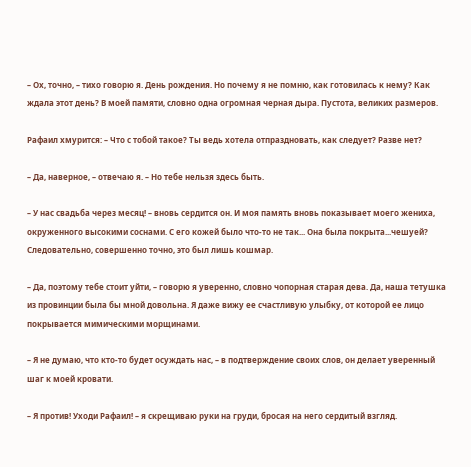– Ох, точно, – тихо говорю я. День рождения. Но почему я не помню, как готовилась к нему? Как ждала этот день? В моей памяти, словно одна огромная черная дыра. Пустота, великих размеров.

Рафаил хмурится: – Что с тобой такое? Ты ведь хотела отпраздновать, как следует? Разве нет?

– Да, наверное, – отвечаю я. – Но тебе нельзя здесь быть.

– У нас свадьба через месяц! – вновь сердится он. И моя память вновь показывает моего жениха, окруженного высокими соснами. С его кожей было что-то не так... Она была покрыта...чешуей? Следовательно, совершенно точно, это был лишь кошмар.

– Да, поэтому тебе стоит уйти, – говорю я уверенно, словно чопорная старая дева. Да, наша тетушка из провинции была бы мной довольна. Я даже вижу ее счастливую улыбку, от которой ее лицо покрывается мимическими морщинами.

– Я не думаю, что кто-то будет осуждать нас, – в подтверждение своих слов, он делает уверенный шаг к моей кровати.

– Я против! Уходи Рафаил! – я скрещиваю руки на груди, бросая на него сердитый взгляд.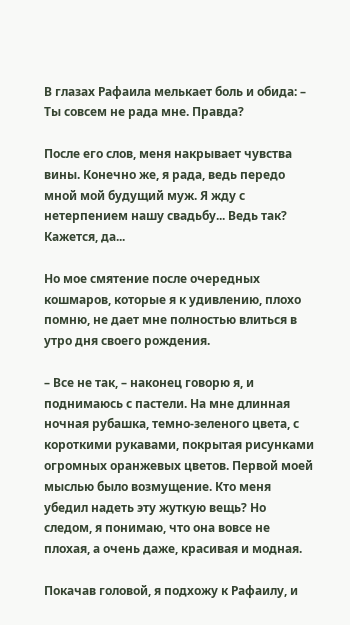В глазах Рафаила мелькает боль и обида: – Ты совсем не рада мне. Правда?

После его слов, меня накрывает чувства вины. Конечно же, я рада, ведь передо мной мой будущий муж. Я жду с нетерпением нашу свадьбу... Ведь так? Кажется, да...

Но мое смятение после очередных кошмаров, которые я к удивлению, плохо помню, не дает мне полностью влиться в утро дня своего рождения.

– Все не так, – наконец говорю я, и поднимаюсь с пастели. На мне длинная ночная рубашка, темно-зеленого цвета, с короткими рукавами, покрытая рисунками огромных оранжевых цветов. Первой моей мыслью было возмущение. Кто меня убедил надеть эту жуткую вещь? Но следом, я понимаю, что она вовсе не плохая, а очень даже, красивая и модная.

Покачав головой, я подхожу к Рафаилу, и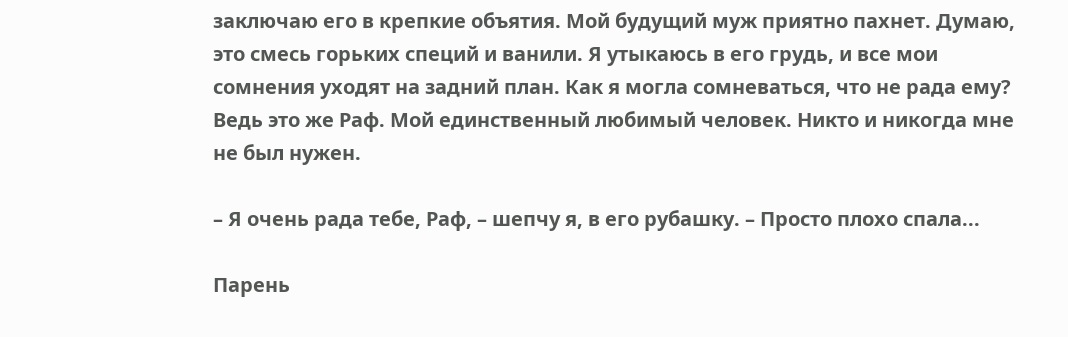заключаю его в крепкие объятия. Мой будущий муж приятно пахнет. Думаю, это смесь горьких специй и ванили. Я утыкаюсь в его грудь, и все мои сомнения уходят на задний план. Как я могла сомневаться, что не рада ему? Ведь это же Раф. Мой единственный любимый человек. Никто и никогда мне не был нужен.

– Я очень рада тебе, Раф, – шепчу я, в его рубашку. – Просто плохо спала...

Парень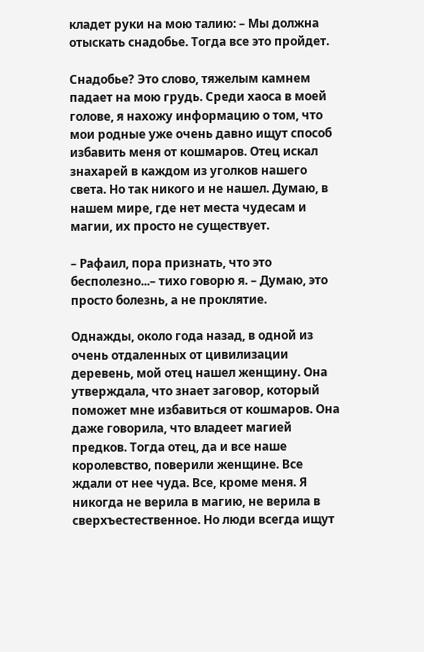кладет руки на мою талию: – Мы должна отыскать снадобье. Тогда все это пройдет.

Снадобье? Это слово, тяжелым камнем падает на мою грудь. Среди хаоса в моей голове, я нахожу информацию о том, что мои родные уже очень давно ищут способ избавить меня от кошмаров. Отец искал знахарей в каждом из уголков нашего света. Но так никого и не нашел. Думаю, в нашем мире, где нет места чудесам и магии, их просто не существует.

– Рафаил, пора признать, что это бесполезно...– тихо говорю я. – Думаю, это просто болезнь, а не проклятие.

Однажды, около года назад, в одной из очень отдаленных от цивилизации деревень, мой отец нашел женщину. Она утверждала, что знает заговор, который поможет мне избавиться от кошмаров. Она даже говорила, что владеет магией предков. Тогда отец, да и все наше королевство, поверили женщине. Все ждали от нее чуда. Все, кроме меня. Я никогда не верила в магию, не верила в сверхъестественное. Но люди всегда ищут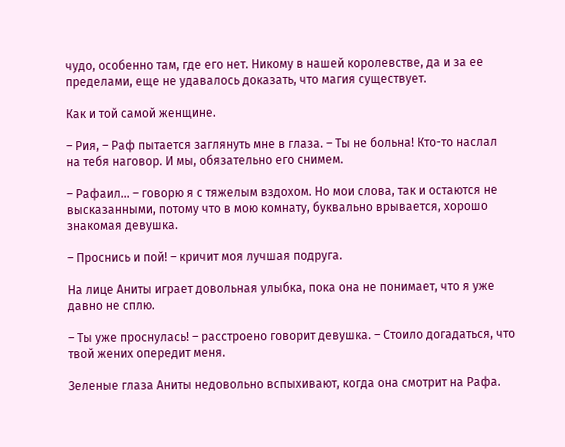чудо, особенно там, где его нет. Никому в нашей королевстве, да и за ее пределами, еще не удавалось доказать, что магия существует.

Как и той самой женщине.

– Рия, – Раф пытается заглянуть мне в глаза. – Ты не больна! Кто-то наслал на тебя наговор. И мы, обязательно его снимем.

– Рафаил... – говорю я с тяжелым вздохом. Но мои слова, так и остаются не высказанными, потому что в мою комнату, буквально врывается, хорошо знакомая девушка.

– Проснись и пой! – кричит моя лучшая подруга.

На лице Аниты играет довольная улыбка, пока она не понимает, что я уже давно не сплю.

– Ты уже проснулась! – расстроено говорит девушка. – Стоило догадаться, что твой жених опередит меня.

Зеленые глаза Аниты недовольно вспыхивают, когда она смотрит на Рафа.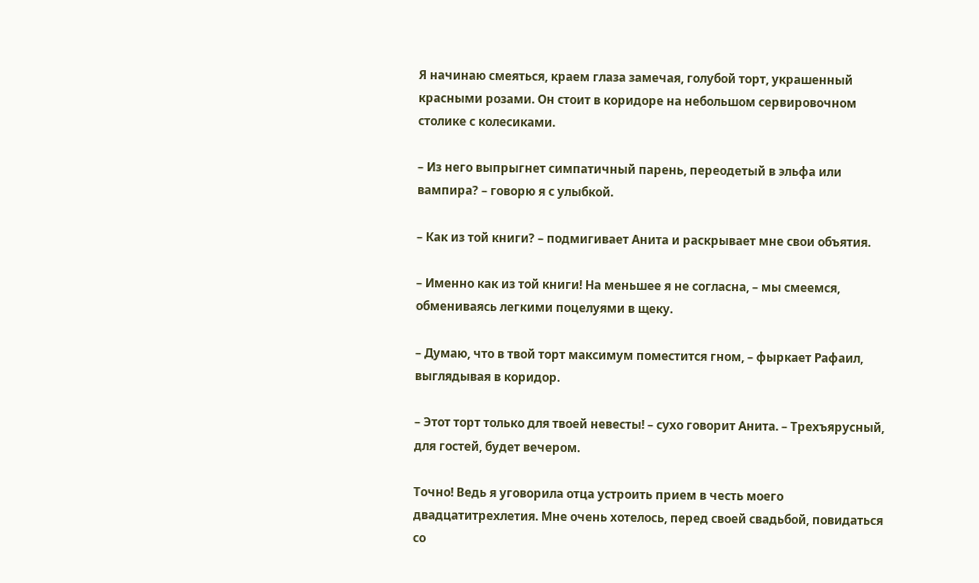Я начинаю смеяться, краем глаза замечая, голубой торт, украшенный красными розами. Он стоит в коридоре на небольшом сервировочном столике с колесиками.

– Из него выпрыгнет симпатичный парень, переодетый в эльфа или вампира? – говорю я с улыбкой.

– Как из той книги? – подмигивает Анита и раскрывает мне свои объятия.

– Именно как из той книги! На меньшее я не согласна, – мы смеемся, обмениваясь легкими поцелуями в щеку.

– Думаю, что в твой торт максимум поместится гном, – фыркает Рафаил, выглядывая в коридор.

– Этот торт только для твоей невесты! – сухо говорит Анита. – Трехъярусный, для гостей, будет вечером.

Точно! Ведь я уговорила отца устроить прием в честь моего двадцатитрехлетия. Мне очень хотелось, перед своей свадьбой, повидаться со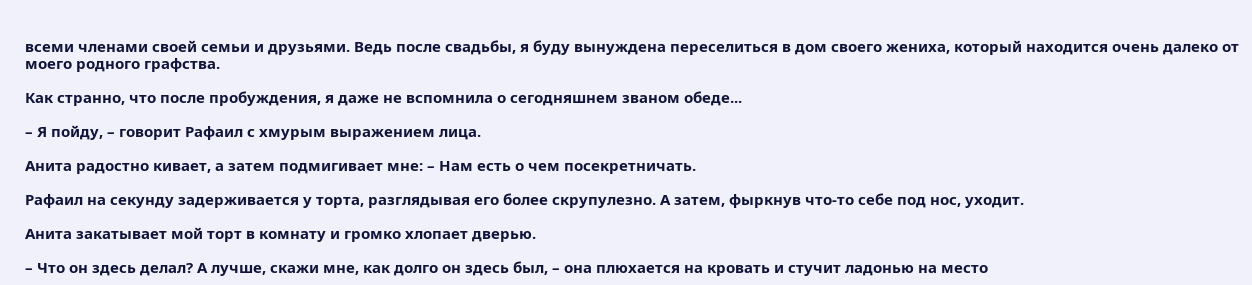всеми членами своей семьи и друзьями. Ведь после свадьбы, я буду вынуждена переселиться в дом своего жениха, который находится очень далеко от моего родного графства.

Как странно, что после пробуждения, я даже не вспомнила о сегодняшнем званом обеде...

– Я пойду, – говорит Рафаил с хмурым выражением лица.

Анита радостно кивает, а затем подмигивает мне: – Нам есть о чем посекретничать.

Рафаил на секунду задерживается у торта, разглядывая его более скрупулезно. А затем, фыркнув что-то себе под нос, уходит.

Анита закатывает мой торт в комнату и громко хлопает дверью.

– Что он здесь делал? А лучше, скажи мне, как долго он здесь был, – она плюхается на кровать и стучит ладонью на место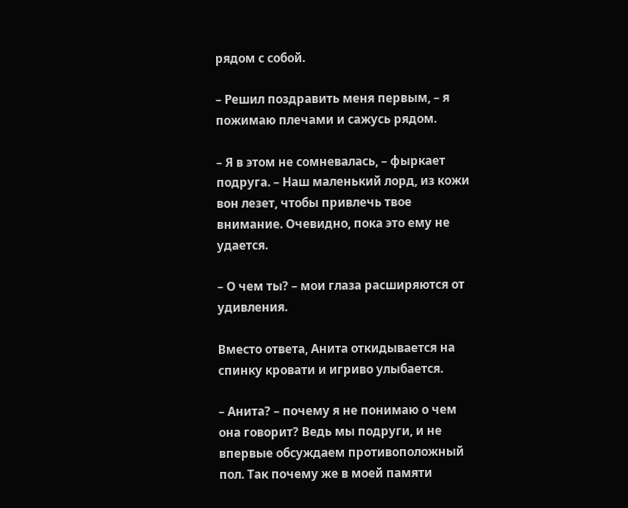рядом с собой.

– Решил поздравить меня первым, – я пожимаю плечами и сажусь рядом.

– Я в этом не сомневалась, – фыркает подруга. – Наш маленький лорд, из кожи вон лезет, чтобы привлечь твое внимание. Очевидно, пока это ему не удается.

– О чем ты? – мои глаза расширяются от удивления.

Вместо ответа, Анита откидывается на спинку кровати и игриво улыбается.

– Анита? – почему я не понимаю о чем она говорит? Ведь мы подруги, и не впервые обсуждаем противоположный пол. Так почему же в моей памяти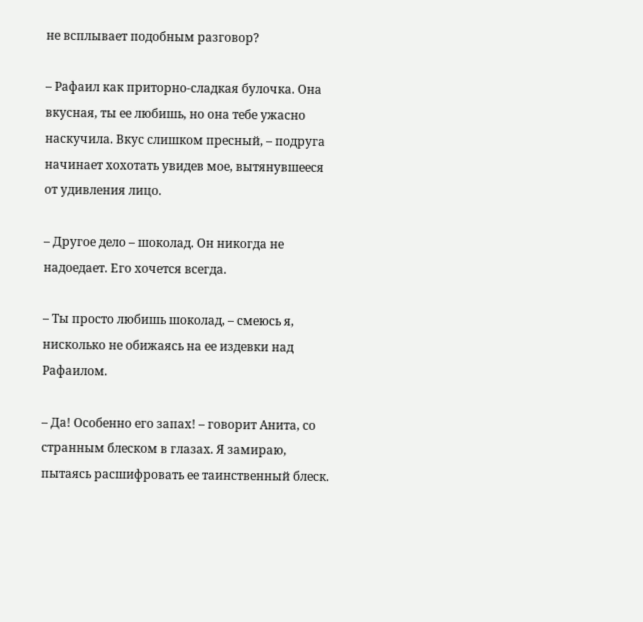не всплывает подобным разговор?

– Рафаил как приторно-сладкая булочка. Она вкусная, ты ее любишь, но она тебе ужасно наскучила. Вкус слишком пресный, – подруга начинает хохотать увидев мое, вытянувшееся от удивления лицо.

– Другое дело – шоколад. Он никогда не надоедает. Его хочется всегда.

– Ты просто любишь шоколад, – смеюсь я, нисколько не обижаясь на ее издевки над Рафаилом.

– Да! Особенно его запах! – говорит Анита, со странным блеском в глазах. Я замираю, пытаясь расшифровать ее таинственный блеск.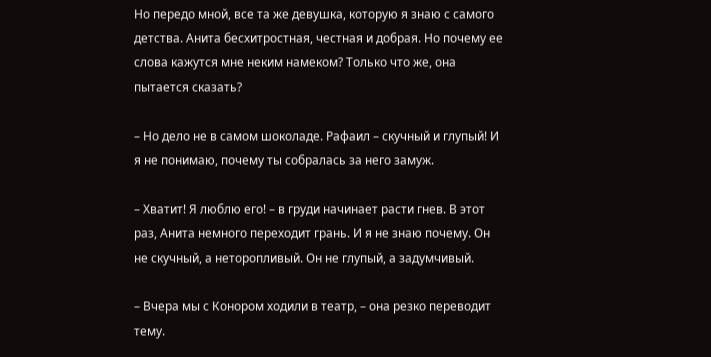Но передо мной, все та же девушка, которую я знаю с самого детства. Анита бесхитростная, честная и добрая. Но почему ее слова кажутся мне неким намеком? Только что же, она пытается сказать?

– Но дело не в самом шоколаде. Рафаил – скучный и глупый! И я не понимаю, почему ты собралась за него замуж.

– Хватит! Я люблю его! – в груди начинает расти гнев. В этот раз, Анита немного переходит грань. И я не знаю почему. Он не скучный, а неторопливый. Он не глупый, а задумчивый.

– Вчера мы с Конором ходили в театр, – она резко переводит тему.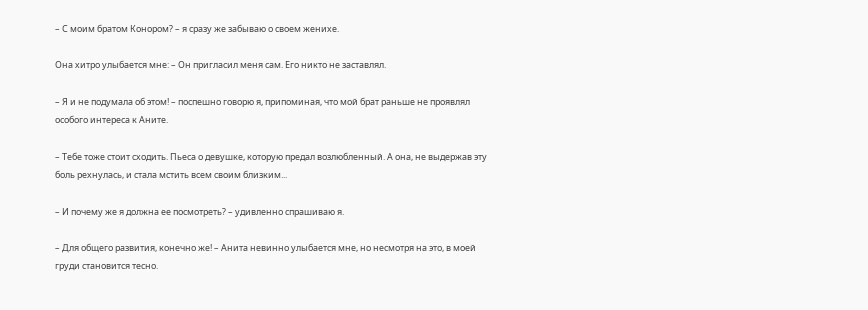– С моим братом Конором? – я сразу же забываю о своем женихе.

Она хитро улыбается мне: – Он пригласил меня сам. Его никто не заставлял.

– Я и не подумала об этом! – поспешно говорю я, припоминая, что мой брат раньше не проявлял особого интереса к Аните.

– Тебе тоже стоит сходить. Пьеса о девушке, которую предал возлюбленный. А она, не выдержав эту боль рехнулась, и стала мстить всем своим близким...

– И почему же я должна ее посмотреть? – удивленно спрашиваю я.

– Для общего развития, конечно же! – Анита невинно улыбается мне, но несмотря на это, в моей груди становится тесно.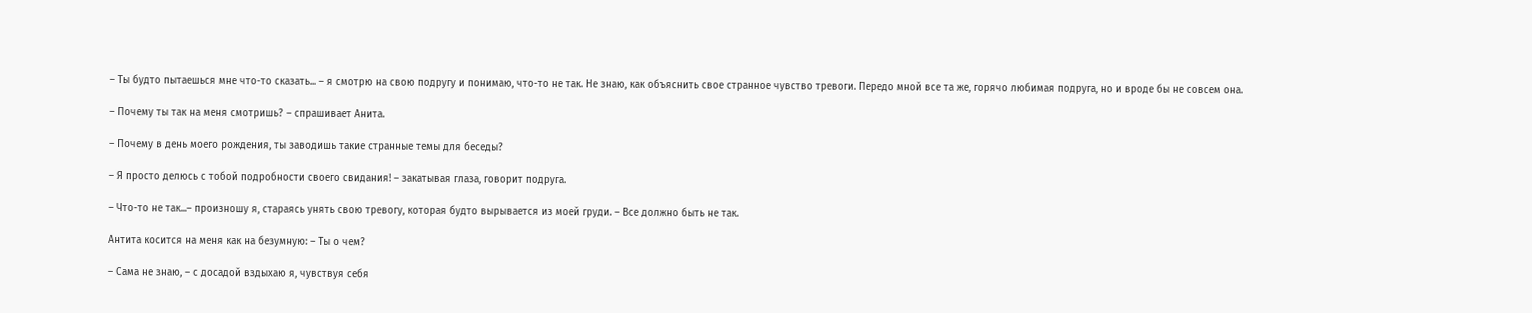– Ты будто пытаешься мне что-то сказать... – я смотрю на свою подругу и понимаю, что-то не так. Не знаю, как объяснить свое странное чувство тревоги. Передо мной все та же, горячо любимая подруга, но и вроде бы не совсем она.

– Почему ты так на меня смотришь? – спрашивает Анита.

– Почему в день моего рождения, ты заводишь такие странные темы для беседы?

– Я просто делюсь с тобой подробности своего свидания! – закатывая глаза, говорит подруга.

– Что-то не так...– произношу я, стараясь унять свою тревогу, которая будто вырывается из моей груди. – Все должно быть не так.

Антита косится на меня как на безумную: – Ты о чем?

– Сама не знаю, – с досадой вздыхаю я, чувствуя себя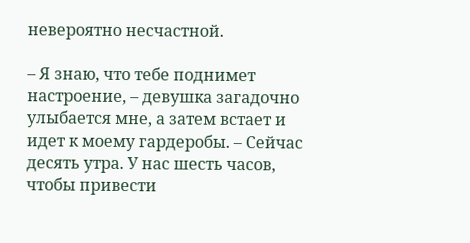невероятно несчастной.

– Я знаю, что тебе поднимет настроение, – девушка загадочно улыбается мне, а затем встает и идет к моему гардеробы. – Сейчас десять утра. У нас шесть часов, чтобы привести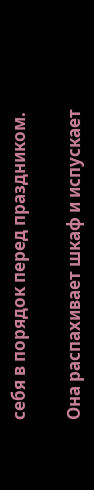себя в порядок перед праздником.

Она распахивает шкаф и испускает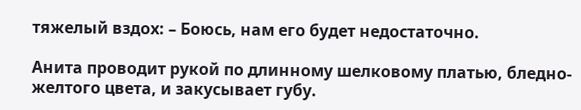тяжелый вздох: – Боюсь, нам его будет недостаточно.

Анита проводит рукой по длинному шелковому платью, бледно-желтого цвета, и закусывает губу.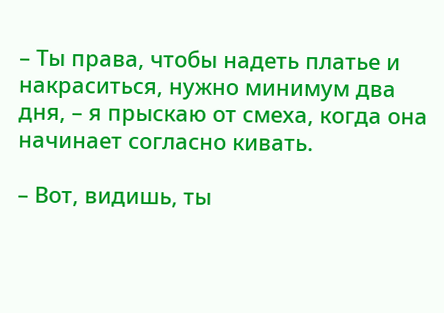– Ты права, чтобы надеть платье и накраситься, нужно минимум два дня, – я прыскаю от смеха, когда она начинает согласно кивать.

– Вот, видишь, ты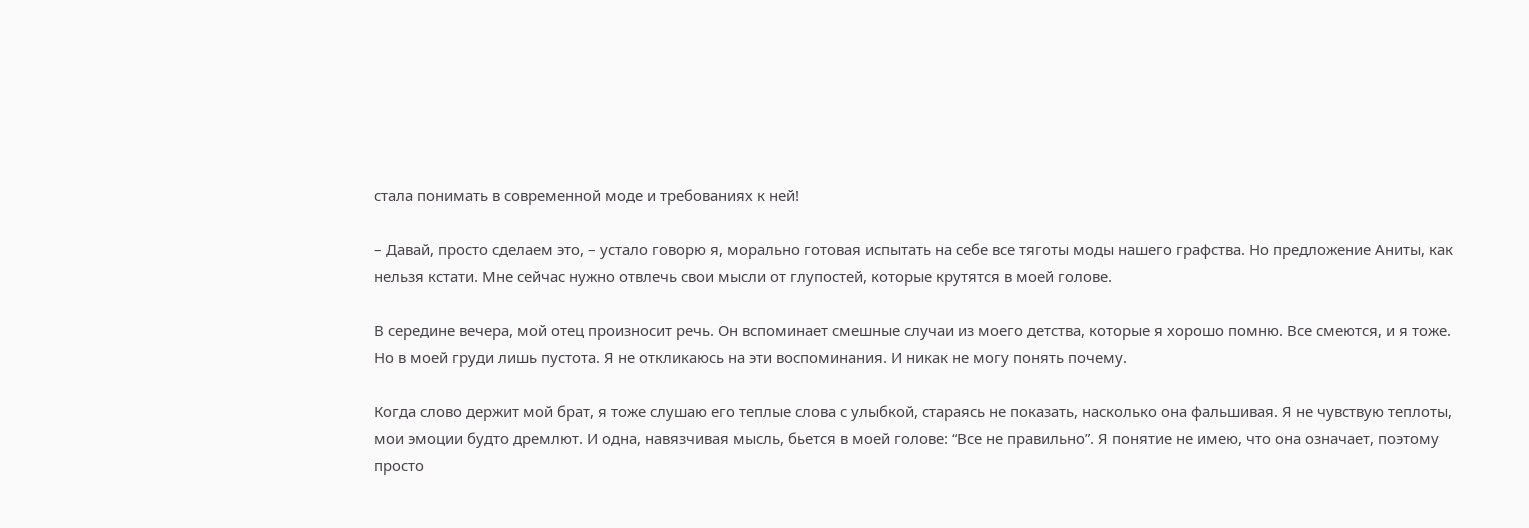стала понимать в современной моде и требованиях к ней!

– Давай, просто сделаем это, – устало говорю я, морально готовая испытать на себе все тяготы моды нашего графства. Но предложение Аниты, как нельзя кстати. Мне сейчас нужно отвлечь свои мысли от глупостей, которые крутятся в моей голове.

В середине вечера, мой отец произносит речь. Он вспоминает смешные случаи из моего детства, которые я хорошо помню. Все смеются, и я тоже. Но в моей груди лишь пустота. Я не откликаюсь на эти воспоминания. И никак не могу понять почему.

Когда слово держит мой брат, я тоже слушаю его теплые слова с улыбкой, стараясь не показать, насколько она фальшивая. Я не чувствую теплоты, мои эмоции будто дремлют. И одна, навязчивая мысль, бьется в моей голове: “Все не правильно”. Я понятие не имею, что она означает, поэтому просто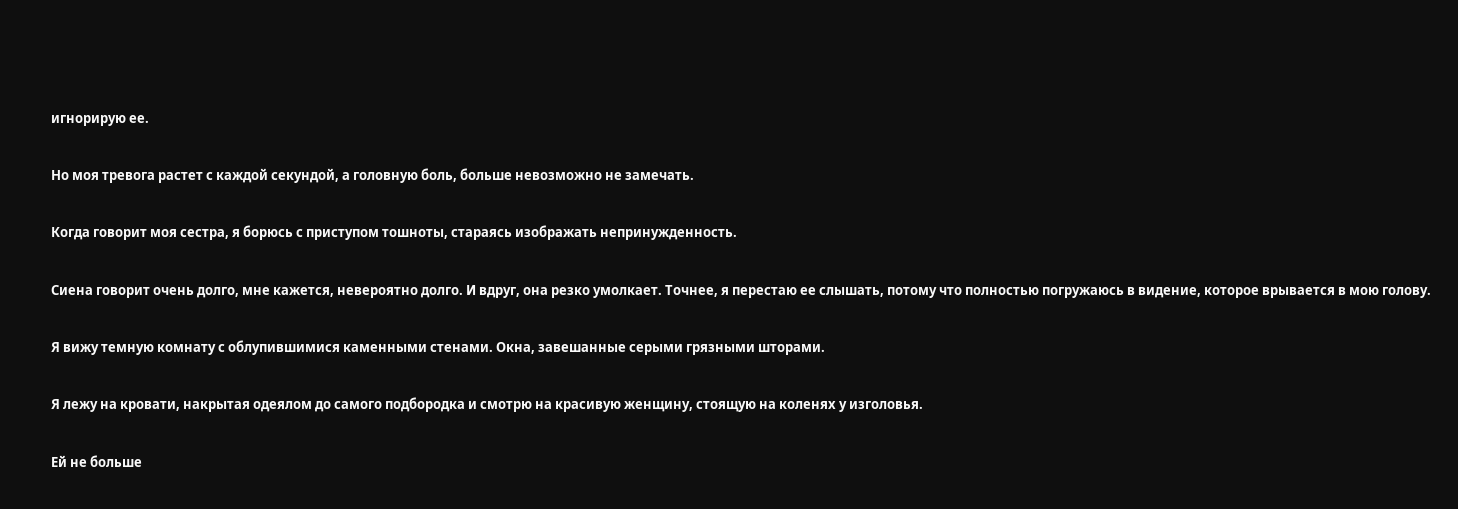игнорирую ее.

Но моя тревога растет с каждой секундой, а головную боль, больше невозможно не замечать.

Когда говорит моя сестра, я борюсь с приступом тошноты, стараясь изображать непринужденность.

Сиена говорит очень долго, мне кажется, невероятно долго. И вдруг, она резко умолкает. Точнее, я перестаю ее слышать, потому что полностью погружаюсь в видение, которое врывается в мою голову.

Я вижу темную комнату с облупившимися каменными стенами. Окна, завешанные серыми грязными шторами.

Я лежу на кровати, накрытая одеялом до самого подбородка и смотрю на красивую женщину, стоящую на коленях у изголовья.

Ей не больше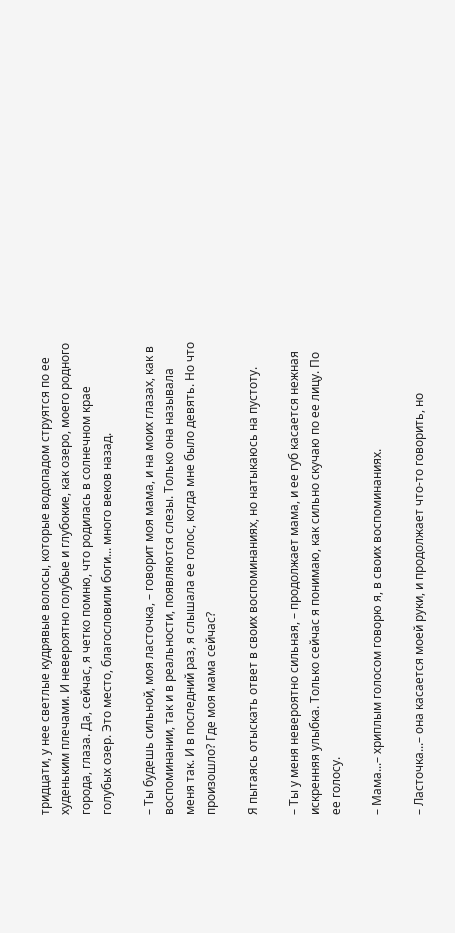тридцати, у нее светлые кудрявые волосы, которые водопадом струятся по ее худеньким плечами. И невероятно голубые и глубокие, как озеро, моего родного города, глаза. Да, сейчас, я четко помню, что родилась в солнечном крае голубых озер. Это место, благословили боги... много веков назад.

– Ты будешь сильной, моя ласточка, – говорит моя мама, и на моих глазах, как в воспоминании, так и в реальности, появляются слезы. Только она называла меня так. И в последний раз, я слышала ее голос, когда мне было девять. Но что произошло? Где моя мама сейчас?

Я пытаясь отыскать ответ в своих воспоминаниях, но натыкаюсь на пустоту.

– Ты у меня невероятно сильная, – продолжает мама, и ее губ касается нежная искренняя улыбка. Только сейчас я понимаю, как сильно скучаю по ее лицу. По ее голосу.

– Мама...– хриплым голосом говорю я, в своих воспоминаниях.

– Ласточка...– она касается моей руки, и продолжает что-то говорить, но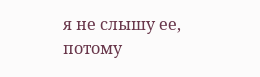я не слышу ее, потому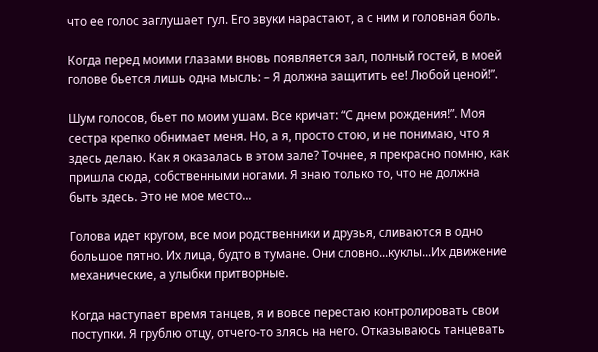что ее голос заглушает гул. Его звуки нарастают, а с ним и головная боль.

Когда перед моими глазами вновь появляется зал, полный гостей, в моей голове бьется лишь одна мысль: – Я должна защитить ее! Любой ценой!”.

Шум голосов, бьет по моим ушам. Все кричат: “С днем рождения!”. Моя сестра крепко обнимает меня. Но, а я, просто стою, и не понимаю, что я здесь делаю. Как я оказалась в этом зале? Точнее, я прекрасно помню, как пришла сюда, собственными ногами. Я знаю только то, что не должна быть здесь. Это не мое место...

Голова идет кругом, все мои родственники и друзья, сливаются в одно большое пятно. Их лица, будто в тумане. Они словно...куклы...Их движение механические, а улыбки притворные.

Когда наступает время танцев, я и вовсе перестаю контролировать свои поступки. Я грублю отцу, отчего-то злясь на него. Отказываюсь танцевать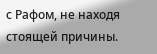с Рафом, не находя стоящей причины.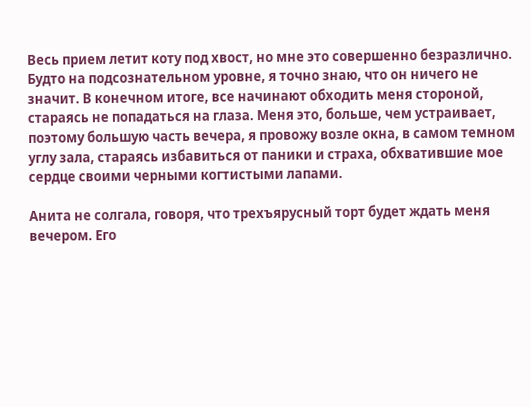Весь прием летит коту под хвост, но мне это совершенно безразлично. Будто на подсознательном уровне, я точно знаю, что он ничего не значит. В конечном итоге, все начинают обходить меня стороной, стараясь не попадаться на глаза. Меня это, больше, чем устраивает, поэтому большую часть вечера, я провожу возле окна, в самом темном углу зала, стараясь избавиться от паники и страха, обхватившие мое сердце своими черными когтистыми лапами.

Анита не солгала, говоря, что трехъярусный торт будет ждать меня вечером. Его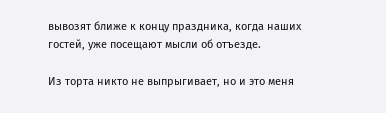вывозят ближе к концу праздника, когда наших гостей, уже посещают мысли об отъезде.

Из торта никто не выпрыгивает, но и это меня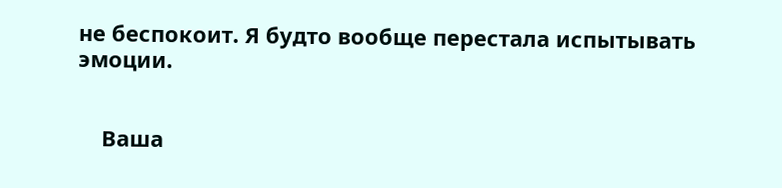не беспокоит. Я будто вообще перестала испытывать эмоции.


    Ваша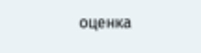оценка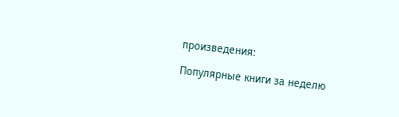произведения:

Популярные книги за неделю